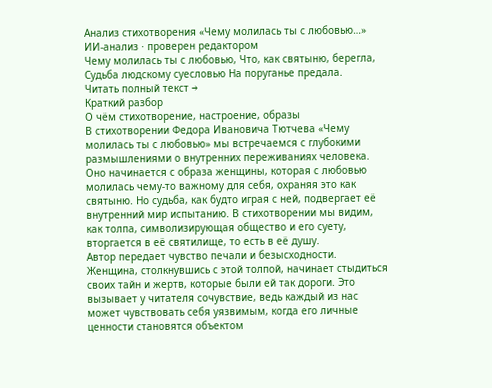Анализ стихотворения «Чему молилась ты с любовью…»
ИИ-анализ · проверен редактором
Чему молилась ты с любовью, Что, как святыню, берегла, Судьба людскому суесловью На поруганье предала.
Читать полный текст →
Краткий разбор
О чём стихотворение, настроение, образы
В стихотворении Федора Ивановича Тютчева «Чему молилась ты с любовью» мы встречаемся с глубокими размышлениями о внутренних переживаниях человека. Оно начинается с образа женщины, которая с любовью молилась чему-то важному для себя, охраняя это как святыню. Но судьба, как будто играя с ней, подвергает её внутренний мир испытанию. В стихотворении мы видим, как толпа, символизирующая общество и его суету, вторгается в её святилище, то есть в её душу.
Автор передает чувство печали и безысходности. Женщина, столкнувшись с этой толпой, начинает стыдиться своих тайн и жертв, которые были ей так дороги. Это вызывает у читателя сочувствие, ведь каждый из нас может чувствовать себя уязвимым, когда его личные ценности становятся объектом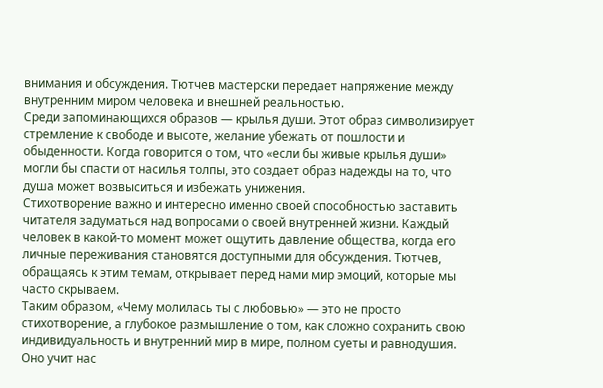внимания и обсуждения. Тютчев мастерски передает напряжение между внутренним миром человека и внешней реальностью.
Среди запоминающихся образов — крылья души. Этот образ символизирует стремление к свободе и высоте, желание убежать от пошлости и обыденности. Когда говорится о том, что «если бы живые крылья души» могли бы спасти от насилья толпы, это создает образ надежды на то, что душа может возвыситься и избежать унижения.
Стихотворение важно и интересно именно своей способностью заставить читателя задуматься над вопросами о своей внутренней жизни. Каждый человек в какой-то момент может ощутить давление общества, когда его личные переживания становятся доступными для обсуждения. Тютчев, обращаясь к этим темам, открывает перед нами мир эмоций, которые мы часто скрываем.
Таким образом, «Чему молилась ты с любовью» — это не просто стихотворение, а глубокое размышление о том, как сложно сохранить свою индивидуальность и внутренний мир в мире, полном суеты и равнодушия. Оно учит нас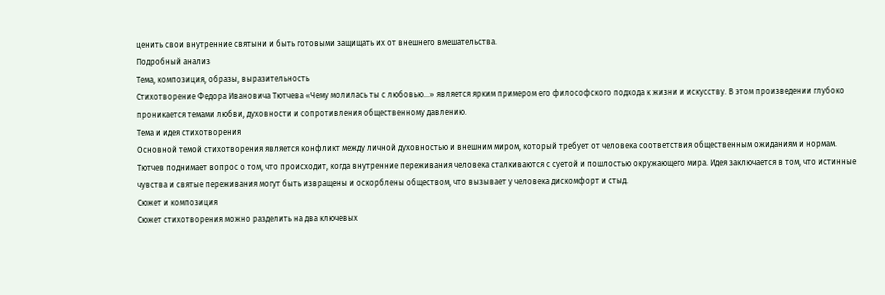ценить свои внутренние святыни и быть готовыми защищать их от внешнего вмешательства.
Подробный анализ
Тема, композиция, образы, выразительность
Стихотворение Федора Ивановича Тютчева «Чему молилась ты с любовью…» является ярким примером его философского подхода к жизни и искусству. В этом произведении глубоко проникается темами любви, духовности и сопротивления общественному давлению.
Тема и идея стихотворения
Основной темой стихотворения является конфликт между личной духовностью и внешним миром, который требует от человека соответствия общественным ожиданиям и нормам. Тютчев поднимает вопрос о том, что происходит, когда внутренние переживания человека сталкиваются с суетой и пошлостью окружающего мира. Идея заключается в том, что истинные чувства и святые переживания могут быть извращены и оскорблены обществом, что вызывает у человека дискомфорт и стыд.
Сюжет и композиция
Сюжет стихотворения можно разделить на два ключевых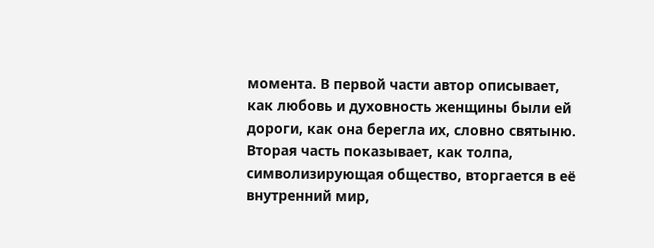момента. В первой части автор описывает, как любовь и духовность женщины были ей дороги, как она берегла их, словно святыню. Вторая часть показывает, как толпа, символизирующая общество, вторгается в её внутренний мир,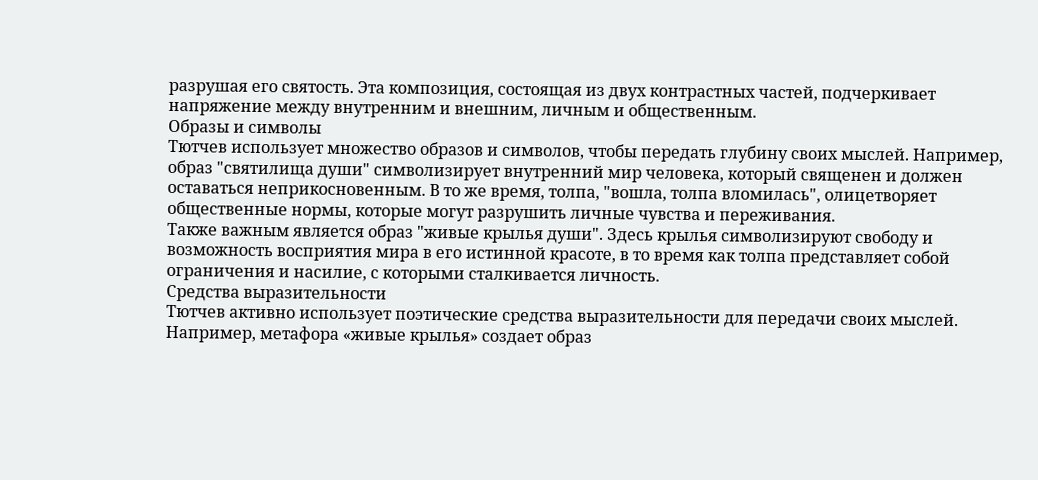разрушая его святость. Эта композиция, состоящая из двух контрастных частей, подчеркивает напряжение между внутренним и внешним, личным и общественным.
Образы и символы
Тютчев использует множество образов и символов, чтобы передать глубину своих мыслей. Например, образ "святилища души" символизирует внутренний мир человека, который священен и должен оставаться неприкосновенным. В то же время, толпа, "вошла, толпа вломилась", олицетворяет общественные нормы, которые могут разрушить личные чувства и переживания.
Также важным является образ "живые крылья души". Здесь крылья символизируют свободу и возможность восприятия мира в его истинной красоте, в то время как толпа представляет собой ограничения и насилие, с которыми сталкивается личность.
Средства выразительности
Тютчев активно использует поэтические средства выразительности для передачи своих мыслей. Например, метафора «живые крылья» создает образ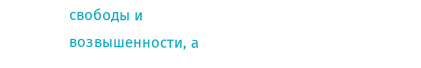свободы и возвышенности, а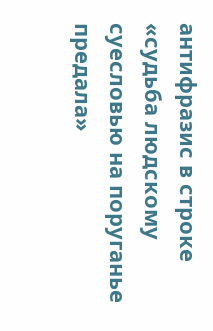антифразис в строке «судьба людскому суесловью на поруганье предала»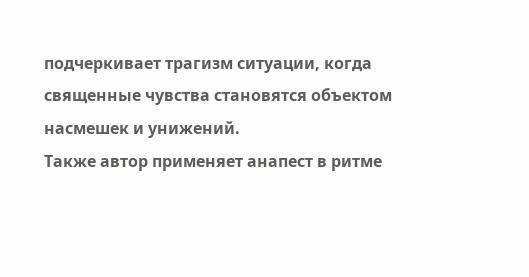подчеркивает трагизм ситуации, когда священные чувства становятся объектом насмешек и унижений.
Также автор применяет анапест в ритме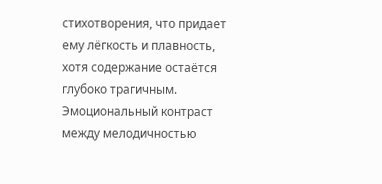стихотворения, что придает ему лёгкость и плавность, хотя содержание остаётся глубоко трагичным. Эмоциональный контраст между мелодичностью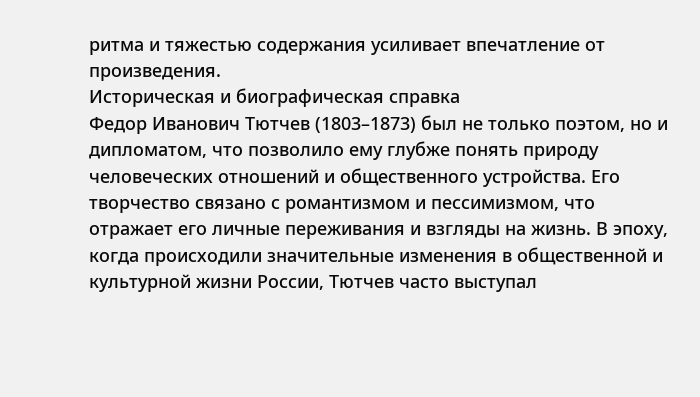ритма и тяжестью содержания усиливает впечатление от произведения.
Историческая и биографическая справка
Федор Иванович Тютчев (1803–1873) был не только поэтом, но и дипломатом, что позволило ему глубже понять природу человеческих отношений и общественного устройства. Его творчество связано с романтизмом и пессимизмом, что отражает его личные переживания и взгляды на жизнь. В эпоху, когда происходили значительные изменения в общественной и культурной жизни России, Тютчев часто выступал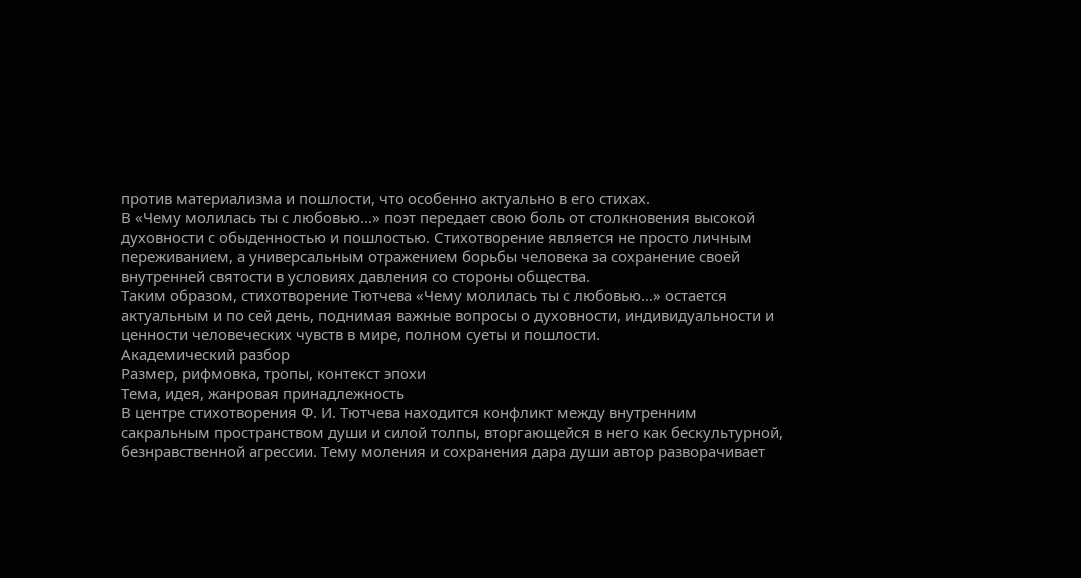против материализма и пошлости, что особенно актуально в его стихах.
В «Чему молилась ты с любовью…» поэт передает свою боль от столкновения высокой духовности с обыденностью и пошлостью. Стихотворение является не просто личным переживанием, а универсальным отражением борьбы человека за сохранение своей внутренней святости в условиях давления со стороны общества.
Таким образом, стихотворение Тютчева «Чему молилась ты с любовью…» остается актуальным и по сей день, поднимая важные вопросы о духовности, индивидуальности и ценности человеческих чувств в мире, полном суеты и пошлости.
Академический разбор
Размер, рифмовка, тропы, контекст эпохи
Тема, идея, жанровая принадлежность
В центре стихотворения Ф. И. Тютчева находится конфликт между внутренним сакральным пространством души и силой толпы, вторгающейся в него как бескультурной, безнравственной агрессии. Тему моления и сохранения дара души автор разворачивает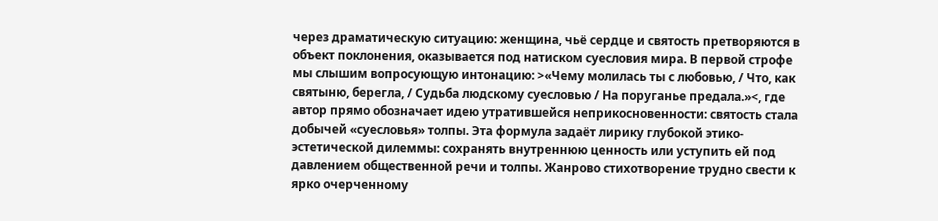через драматическую ситуацию: женщина, чьё сердце и святость претворяются в объект поклонения, оказывается под натиском суесловия мира. В первой строфе мы слышим вопросующую интонацию: >«Чему молилась ты с любовью, / Что, как святыню, берегла, / Судьба людскому суесловью / На поруганье предала.»<, где автор прямо обозначает идею утратившейся неприкосновенности: святость стала добычей «суесловья» толпы. Эта формула задаёт лирику глубокой этико-эстетической дилеммы: сохранять внутреннюю ценность или уступить ей под давлением общественной речи и толпы. Жанрово стихотворение трудно свести к ярко очерченному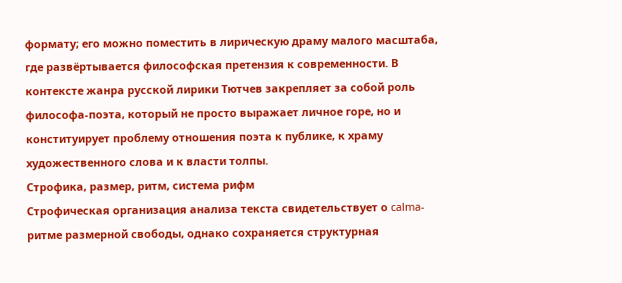формату; его можно поместить в лирическую драму малого масштаба, где развёртывается философская претензия к современности. В контексте жанра русской лирики Тютчев закрепляет за собой роль философа-поэта, который не просто выражает личное горе, но и конституирует проблему отношения поэта к публике, к храму художественного слова и к власти толпы.
Строфика, размер, ритм, система рифм
Строфическая организация анализа текста свидетельствует о calma-ритме размерной свободы, однако сохраняется структурная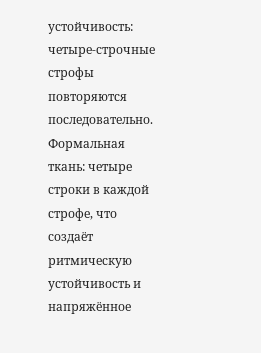устойчивость: четыре-строчные строфы повторяются последовательно. Формальная ткань: четыре строки в каждой строфе, что создаёт ритмическую устойчивость и напряжённое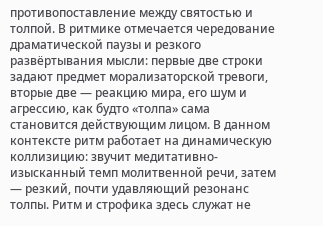противопоставление между святостью и толпой. В ритмике отмечается чередование драматической паузы и резкого развёртывания мысли: первые две строки задают предмет морализаторской тревоги, вторые две — реакцию мира, его шум и агрессию, как будто «толпа» сама становится действующим лицом. В данном контексте ритм работает на динамическую коллизицию: звучит медитативно-изысканный темп молитвенной речи, затем — резкий, почти удавляющий резонанс толпы. Ритм и строфика здесь служат не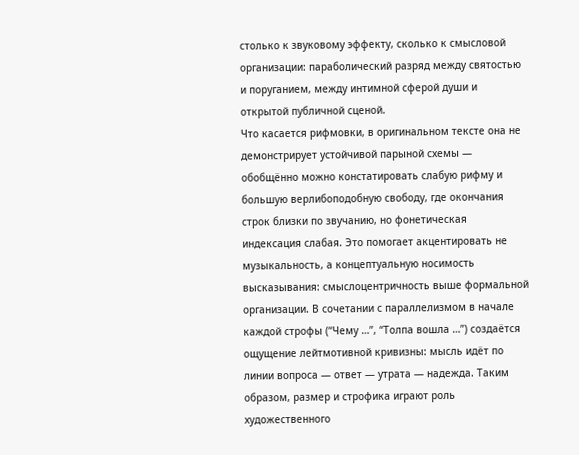столько к звуковому эффекту, сколько к смысловой организации: параболический разряд между святостью и поруганием, между интимной сферой души и открытой публичной сценой.
Что касается рифмовки, в оригинальном тексте она не демонстрирует устойчивой парыной схемы — обобщённо можно констатировать слабую рифму и большую верлибоподобную свободу, где окончания строк близки по звучанию, но фонетическая индексация слабая. Это помогает акцентировать не музыкальность, а концептуальную носимость высказывания: смыслоцентричность выше формальной организации. В сочетании с параллелизмом в начале каждой строфы (“Чему …”, “Толпа вошла …”) создаётся ощущение лейтмотивной кривизны: мысль идёт по линии вопроса — ответ — утрата — надежда. Таким образом, размер и строфика играют роль художественного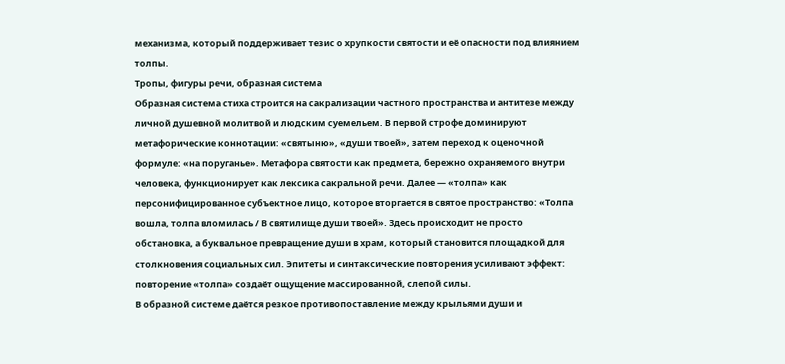механизма, который поддерживает тезис о хрупкости святости и её опасности под влиянием толпы.
Тропы, фигуры речи, образная система
Образная система стиха строится на сакрализации частного пространства и антитезе между личной душевной молитвой и людским суемельем. В первой строфе доминируют метафорические коннотации: «святыню», «души твоей», затем переход к оценочной формуле: «на поруганье». Метафора святости как предмета, бережно охраняемого внутри человека, функционирует как лексика сакральной речи. Далее — «толпа» как персонифицированное субъектное лицо, которое вторгается в святое пространство: «Толпа вошла, толпа вломилась / В святилище души твоей». Здесь происходит не просто обстановка, а буквальное превращение души в храм, который становится площадкой для столкновения социальных сил. Эпитеты и синтаксические повторения усиливают эффект: повторение «толпа» создаёт ощущение массированной, слепой силы.
В образной системе даётся резкое противопоставление между крыльями души и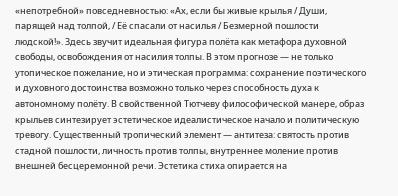«непотребной» повседневностью: «Ах, если бы живые крылья / Души, парящей над толпой, / Её спасали от насилья / Безмерной пошлости людской!». Здесь звучит идеальная фигура полёта как метафора духовной свободы, освобождения от насилия толпы. В этом прогнозе — не только утопическое пожелание, но и этическая программа: сохранение поэтического и духовного достоинства возможно только через способность духа к автономному полёту. В свойственной Тютчеву философической манере, образ крыльев синтезирует эстетическое идеалистическое начало и политическую тревогу. Существенный тропический элемент — антитеза: святость против стадной пошлости, личность против толпы, внутреннее моление против внешней бесцеремонной речи. Эстетика стиха опирается на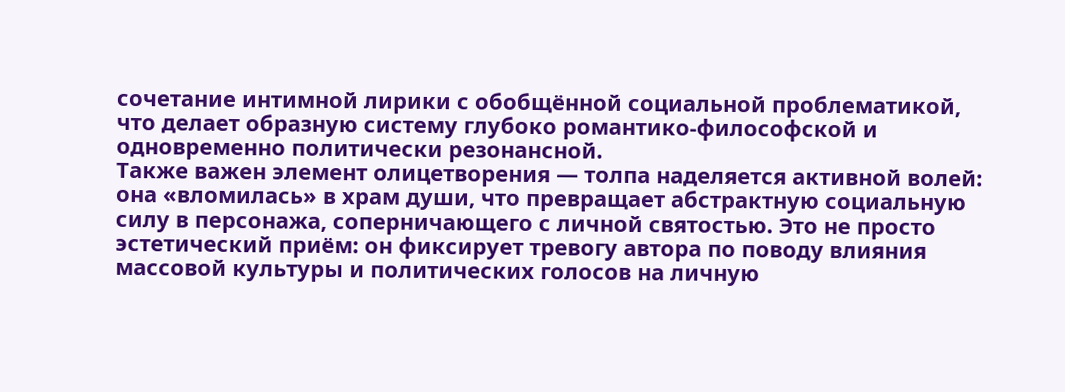сочетание интимной лирики с обобщённой социальной проблематикой, что делает образную систему глубоко романтико-философской и одновременно политически резонансной.
Также важен элемент олицетворения — толпа наделяется активной волей: она «вломилась» в храм души, что превращает абстрактную социальную силу в персонажа, соперничающего с личной святостью. Это не просто эстетический приём: он фиксирует тревогу автора по поводу влияния массовой культуры и политических голосов на личную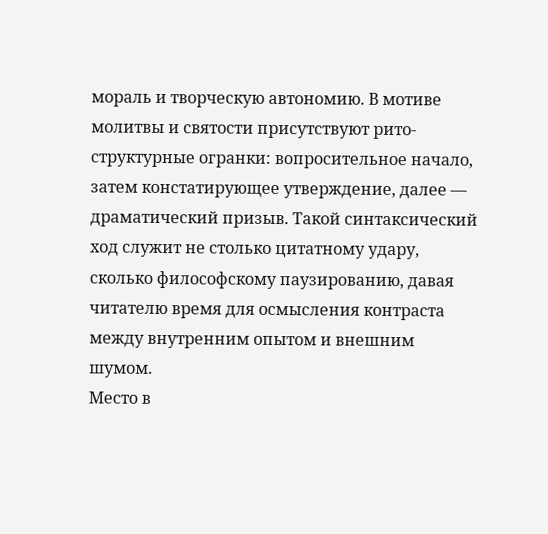мораль и творческую автономию. В мотиве молитвы и святости присутствуют рито-структурные огранки: вопросительное начало, затем констатирующее утверждение, далее — драматический призыв. Такой синтаксический ход служит не столько цитатному удару, сколько философскому паузированию, давая читателю время для осмысления контраста между внутренним опытом и внешним шумом.
Место в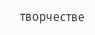творчестве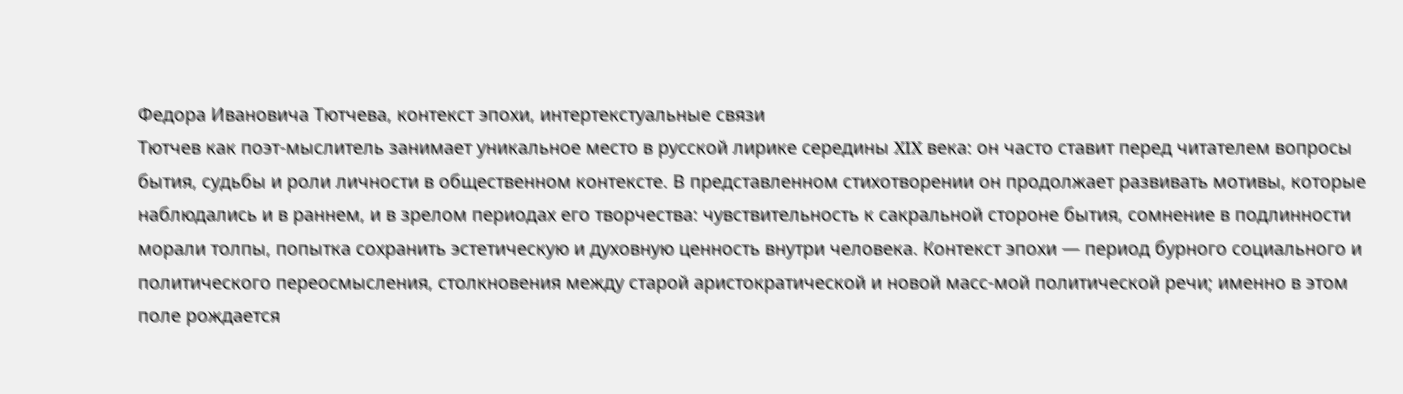Федора Ивановича Тютчева, контекст эпохи, интертекстуальные связи
Тютчев как поэт-мыслитель занимает уникальное место в русской лирике середины XIX века: он часто ставит перед читателем вопросы бытия, судьбы и роли личности в общественном контексте. В представленном стихотворении он продолжает развивать мотивы, которые наблюдались и в раннем, и в зрелом периодах его творчества: чувствительность к сакральной стороне бытия, сомнение в подлинности морали толпы, попытка сохранить эстетическую и духовную ценность внутри человека. Контекст эпохи — период бурного социального и политического переосмысления, столкновения между старой аристократической и новой масс-мой политической речи; именно в этом поле рождается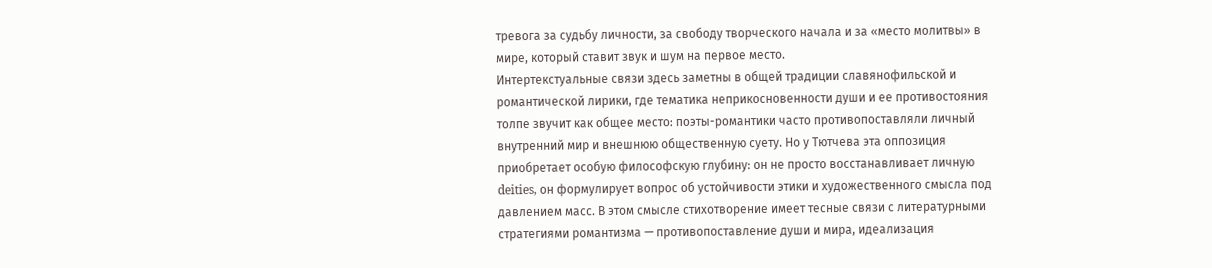тревога за судьбу личности, за свободу творческого начала и за «место молитвы» в мире, который ставит звук и шум на первое место.
Интертекстуальные связи здесь заметны в общей традиции славянофильской и романтической лирики, где тематика неприкосновенности души и ее противостояния толпе звучит как общее место: поэты-романтики часто противопоставляли личный внутренний мир и внешнюю общественную суету. Но у Тютчева эта оппозиция приобретает особую философскую глубину: он не просто восстанавливает личную deities, он формулирует вопрос об устойчивости этики и художественного смысла под давлением масс. В этом смысле стихотворение имеет тесные связи с литературными стратегиями романтизма — противопоставление души и мира, идеализация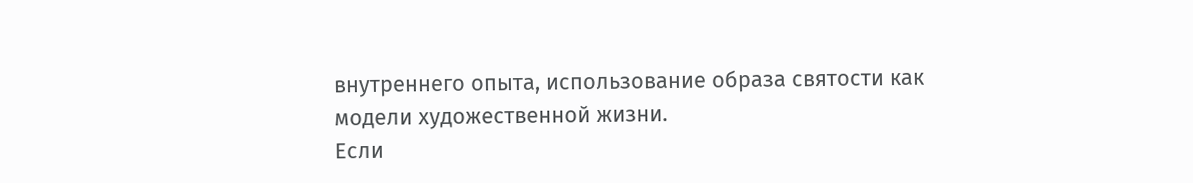внутреннего опыта, использование образа святости как модели художественной жизни.
Если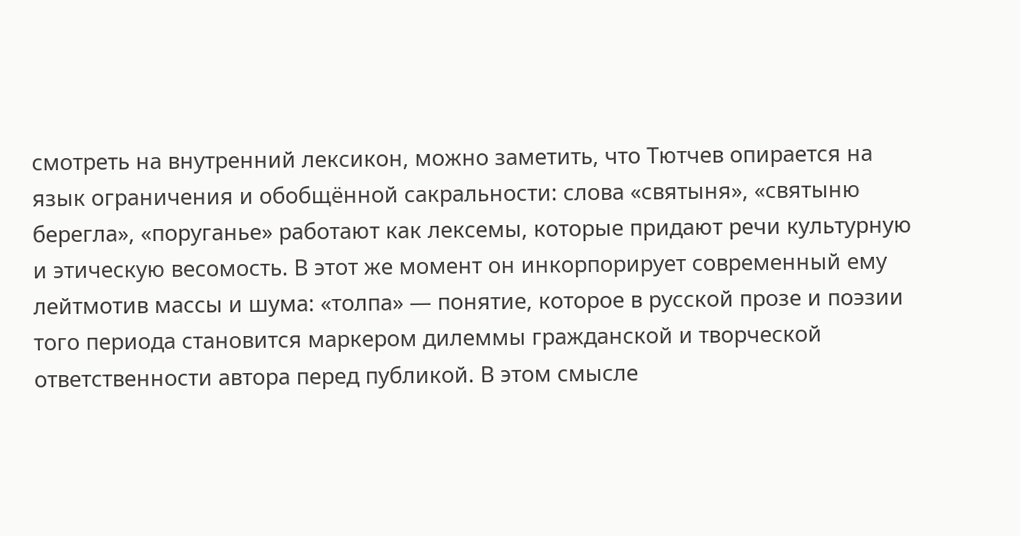смотреть на внутренний лексикон, можно заметить, что Тютчев опирается на язык ограничения и обобщённой сакральности: слова «святыня», «святыню берегла», «поруганье» работают как лексемы, которые придают речи культурную и этическую весомость. В этот же момент он инкорпорирует современный ему лейтмотив массы и шума: «толпа» — понятие, которое в русской прозе и поэзии того периода становится маркером дилеммы гражданской и творческой ответственности автора перед публикой. В этом смысле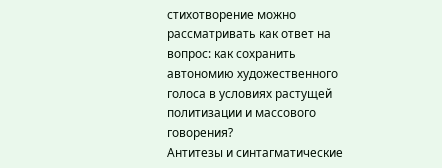стихотворение можно рассматривать как ответ на вопрос: как сохранить автономию художественного голоса в условиях растущей политизации и массового говорения?
Антитезы и синтагматические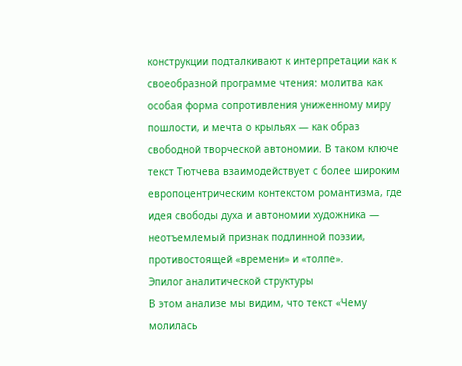конструкции подталкивают к интерпретации как к своеобразной программе чтения: молитва как особая форма сопротивления униженному миру пошлости, и мечта о крыльях — как образ свободной творческой автономии. В таком ключе текст Тютчева взаимодействует с более широким европоцентрическим контекстом романтизма, где идея свободы духа и автономии художника — неотъемлемый признак подлинной поэзии, противостоящей «времени» и «толпе».
Эпилог аналитической структуры
В этом анализе мы видим, что текст «Чему молилась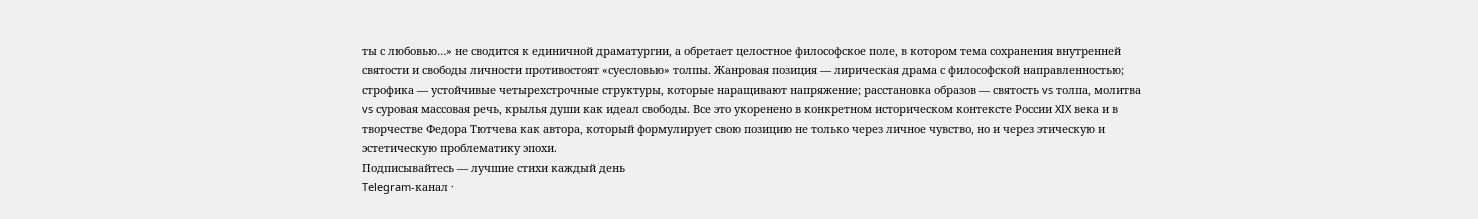ты с любовью…» не сводится к единичной драматургии, а обретает целостное философское поле, в котором тема сохранения внутренней святости и свободы личности противостоят «суесловью» толпы. Жанровая позиция — лирическая драма с философской направленностью; строфика — устойчивые четырехстрочные структуры, которые наращивают напряжение; расстановка образов — святость vs толпа, молитва vs суровая массовая речь, крылья души как идеал свободы. Все это укоренено в конкретном историческом контексте России XIX века и в творчестве Федора Тютчева как автора, который формулирует свою позицию не только через личное чувство, но и через этическую и эстетическую проблематику эпохи.
Подписывайтесь — лучшие стихи каждый день
Telegram-канал ·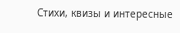Стихи, квизы и интересные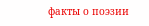факты о поэзии